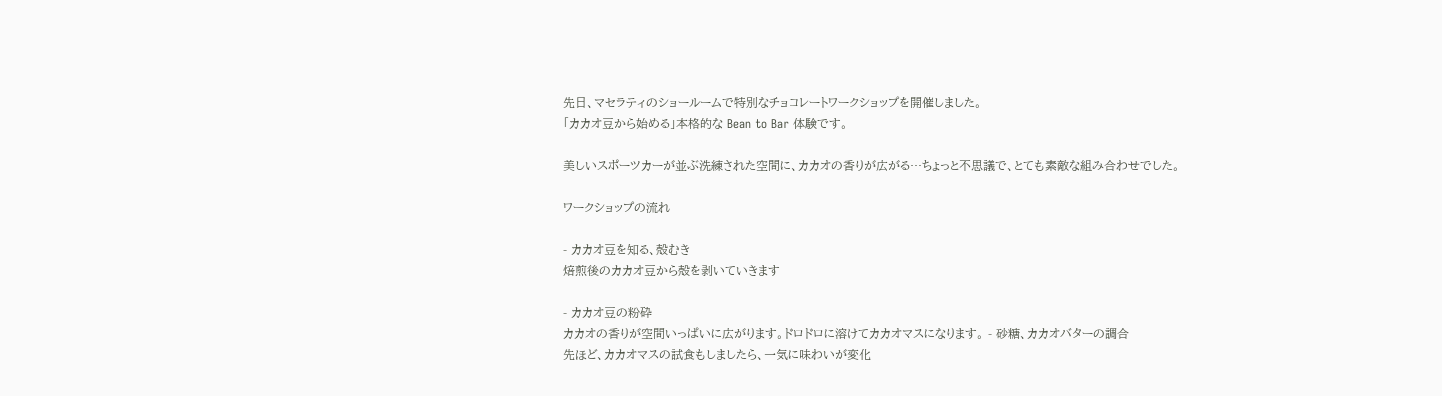先日、マセラティのショールームで特別なチョコレートワークショップを開催しました。
「カカオ豆から始める」本格的な Bean to Bar 体験です。

美しいスポーツカーが並ぶ洗練された空間に、カカオの香りが広がる…ちょっと不思議で、とても素敵な組み合わせでした。

ワークショップの流れ

- カカオ豆を知る、殻むき
焙煎後のカカオ豆から殻を剥いていきます

- カカオ豆の粉砕
カカオの香りが空間いっぱいに広がります。ドロドロに溶けてカカオマスになります。 - 砂糖、カカオバターの調合
先ほど、カカオマスの試食もしましたら、一気に味わいが変化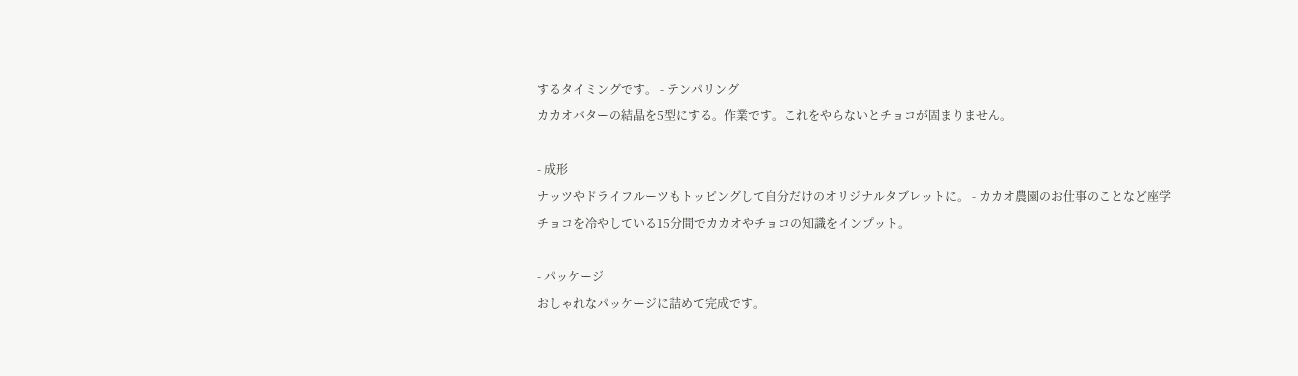するタイミングです。 - テンパリング
カカオバターの結晶を5型にする。作業です。これをやらないとチョコが固まりません。

- 成形
ナッツやドライフルーツもトッピングして自分だけのオリジナルタブレットに。 - カカオ農園のお仕事のことなど座学
チョコを冷やしている15分間でカカオやチョコの知識をインプット。

- パッケージ
おしゃれなパッケージに詰めて完成です。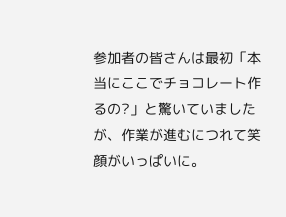参加者の皆さんは最初「本当にここでチョコレート作るの?」と驚いていましたが、作業が進むにつれて笑顔がいっぱいに。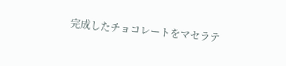完成したチョコレートをマセラテ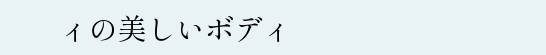ィの美しいボディ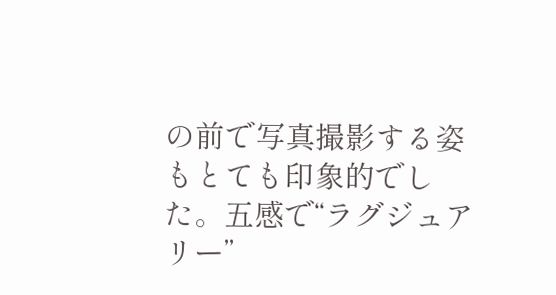の前で写真撮影する姿もとても印象的でした。五感で“ラグジュアリー”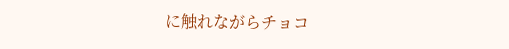に触れながらチョコ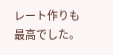レート作りも最高でした。